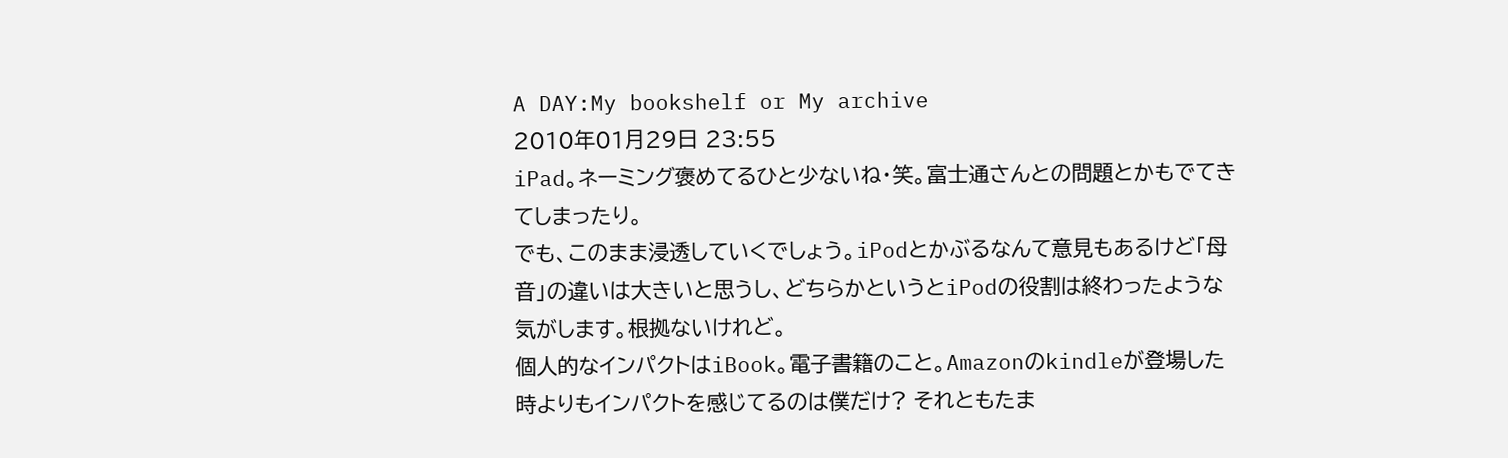A DAY:My bookshelf or My archive
2010年01月29日 23:55
iPad。ネーミング褒めてるひと少ないね・笑。富士通さんとの問題とかもでてきてしまったり。
でも、このまま浸透していくでしょう。iPodとかぶるなんて意見もあるけど「母音」の違いは大きいと思うし、どちらかというとiPodの役割は終わったような気がします。根拠ないけれど。
個人的なインパクトはiBook。電子書籍のこと。Amazonのkindleが登場した時よりもインパクトを感じてるのは僕だけ? それともたま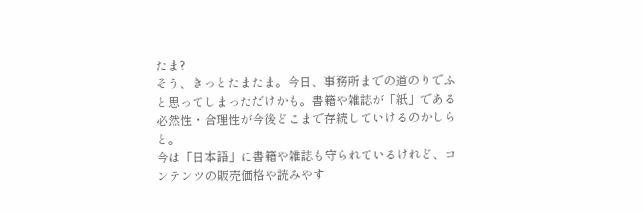たま?
そう、きっとたまたま。今日、事務所までの道のりでふと思ってしまっただけかも。書籍や雑誌が「紙」である必然性・合理性が今後どこまで存続していけるのかしらと。
今は「日本語」に書籍や雑誌も守られているけれど、コンテンツの販売価格や読みやす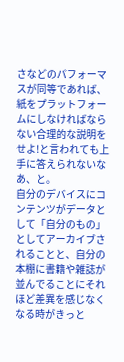さなどのパフォーマスが同等であれば、紙をプラットフォームにしなければならない合理的な説明をせよ!と言われても上手に答えられないなあ、と。
自分のデバイスにコンテンツがデータとして「自分のもの」としてアーカイブされることと、自分の本棚に書籍や雑誌が並んでることにそれほど差異を感じなくなる時がきっと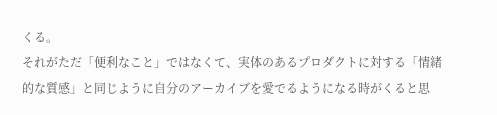くる。
それがただ「便利なこと」ではなくて、実体のあるプロダクトに対する「情緒的な質感」と同じように自分のアーカイブを愛でるようになる時がくると思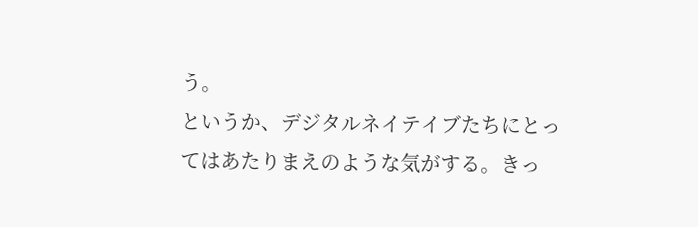う。
というか、デジタルネイテイブたちにとってはあたりまえのような気がする。きっ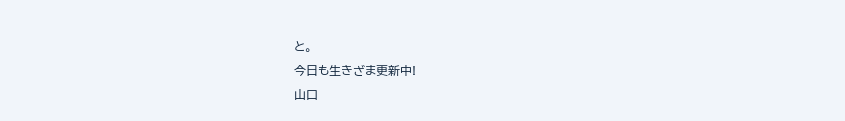と。
今日も生きざま更新中!
山口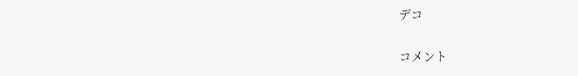デコ


コメント